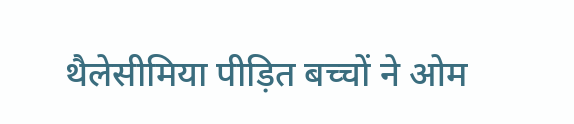थैलेसीमिया पीड़ित बच्चों ने ओम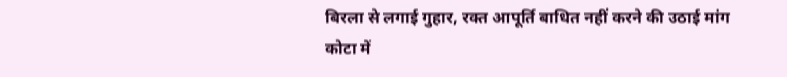बिरला से लगाई गुहार, रक्त आपूर्ति बाधित नहीं करने की उठाई मांग
कोटा में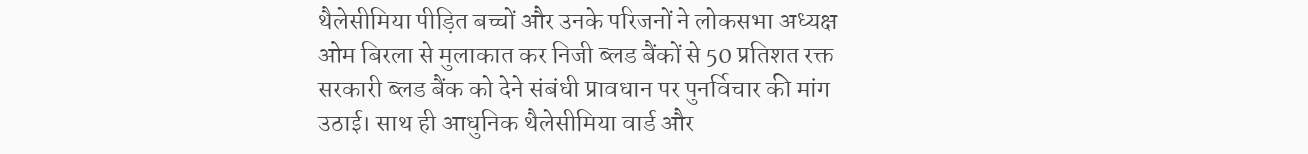थैलेसीमिया पीड़ित बच्चों और उनके परिजनों ने लोकसभा अध्यक्ष ओम बिरला से मुलाकात कर निजी ब्लड बैंकों से 50 प्रतिशत रक्त सरकारी ब्लड बैंक को देने संबंधी प्रावधान पर पुनर्विचार की मांग उठाई। साथ ही आधुनिक थैलेसीमिया वार्ड और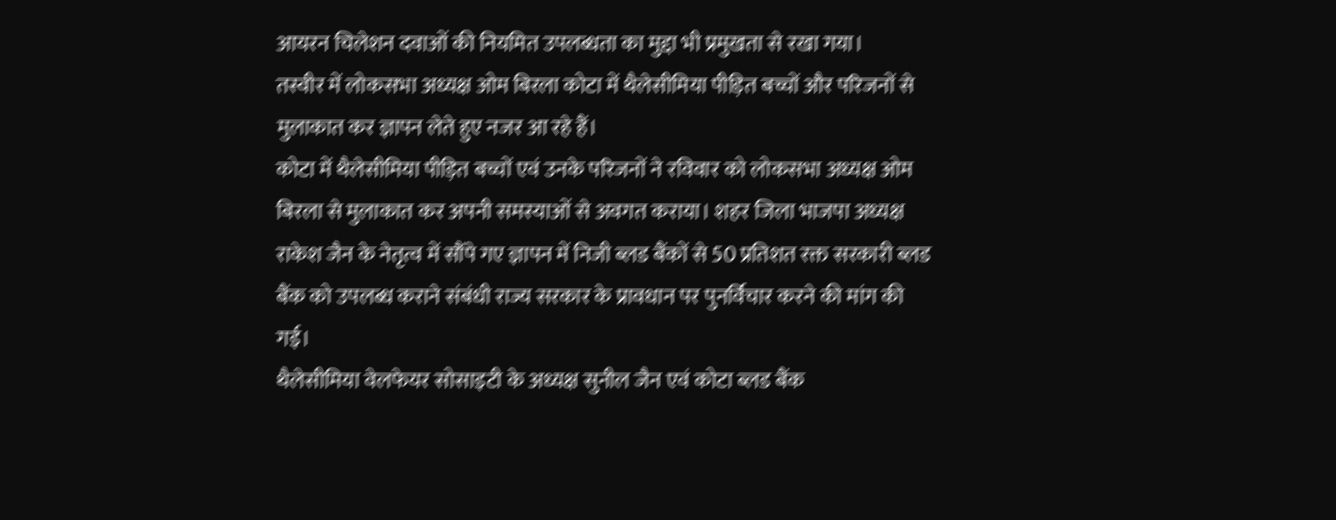आयरन चिलेशन दवाओं की नियमित उपलब्धता का मुद्दा भी प्रमुखता से रखा गया।
तस्वीर में लोकसभा अध्यक्ष ओम बिरला कोटा में थैलेसीमिया पीड़ित बच्चों और परिजनों से मुलाकात कर ज्ञापन लेते हुए नजर आ रहे हैं।
कोटा में थैलेसीमिया पीड़ित बच्चों एवं उनके परिजनों ने रविवार को लोकसभा अध्यक्ष ओम बिरला से मुलाकात कर अपनी समस्याओं से अवगत कराया। शहर जिला भाजपा अध्यक्ष राकेश जैन के नेतृत्व में सौंपे गए ज्ञापन में निजी ब्लड बैंकों से 50 प्रतिशत रक्त सरकारी ब्लड बैंक को उपलब्ध कराने संबंधी राज्य सरकार के प्रावधान पर पुनर्विचार करने की मांग की गई।
थैलेसीमिया वेलफेयर सोसाइटी के अध्यक्ष सुनील जैन एवं कोटा ब्लड बैंक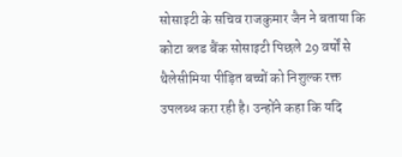सोसाइटी के सचिव राजकुमार जैन ने बताया कि कोटा ब्लड बैंक सोसाइटी पिछले 29 वर्षों से थैलेसीमिया पीड़ित बच्चों को निशुल्क रक्त उपलब्ध करा रही है। उन्होंने कहा कि यदि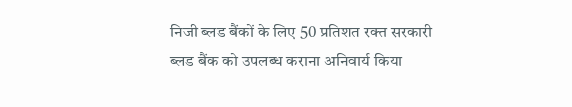निजी ब्लड बैंकों के लिए 50 प्रतिशत रक्त सरकारी ब्लड बैंक को उपलब्ध कराना अनिवार्य किया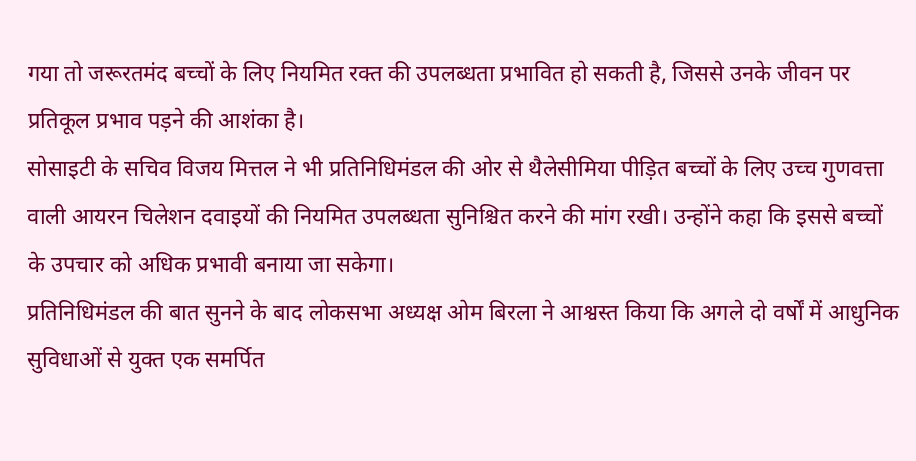गया तो जरूरतमंद बच्चों के लिए नियमित रक्त की उपलब्धता प्रभावित हो सकती है, जिससे उनके जीवन पर प्रतिकूल प्रभाव पड़ने की आशंका है।
सोसाइटी के सचिव विजय मित्तल ने भी प्रतिनिधिमंडल की ओर से थैलेसीमिया पीड़ित बच्चों के लिए उच्च गुणवत्ता वाली आयरन चिलेशन दवाइयों की नियमित उपलब्धता सुनिश्चित करने की मांग रखी। उन्होंने कहा कि इससे बच्चों के उपचार को अधिक प्रभावी बनाया जा सकेगा।
प्रतिनिधिमंडल की बात सुनने के बाद लोकसभा अध्यक्ष ओम बिरला ने आश्वस्त किया कि अगले दो वर्षों में आधुनिक सुविधाओं से युक्त एक समर्पित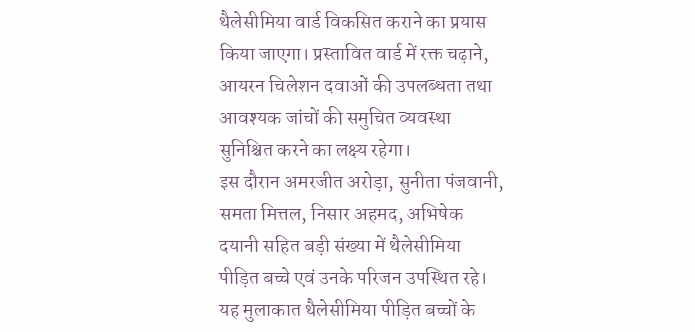थैलेसीमिया वार्ड विकसित कराने का प्रयास किया जाएगा। प्रस्तावित वार्ड में रक्त चढ़ाने, आयरन चिलेशन दवाओं की उपलब्धता तथा आवश्यक जांचों की समुचित व्यवस्था सुनिश्चित करने का लक्ष्य रहेगा।
इस दौरान अमरजीत अरोड़ा, सुनीता पंजवानी, समता मित्तल, निसार अहमद, अभिषेक दयानी सहित बड़ी संख्या में थैलेसीमिया पीड़ित बच्चे एवं उनके परिजन उपस्थित रहे। यह मुलाकात थैलेसीमिया पीड़ित बच्चों के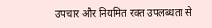उपचार और नियमित रक्त उपलब्धता से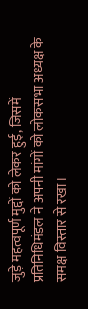जुड़े महत्वपूर्ण मुद्दों को लेकर हुई, जिसमें प्रतिनिधिमंडल ने अपनी मांगों को लोकसभा अध्यक्ष के समक्ष विस्तार से रखा।